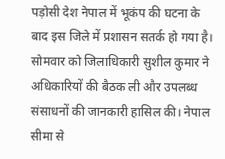पड़ोसी देश नेपाल में भूकंप की घटना के बाद इस जिले में प्रशासन सतर्क हो गया है। सोमवार को जिलाधिकारी सुशील कुमार ने अधिकारियों की बैठक ली और उपलब्ध संसाधनों की जानकारी हासिल की। नेपाल सीमा से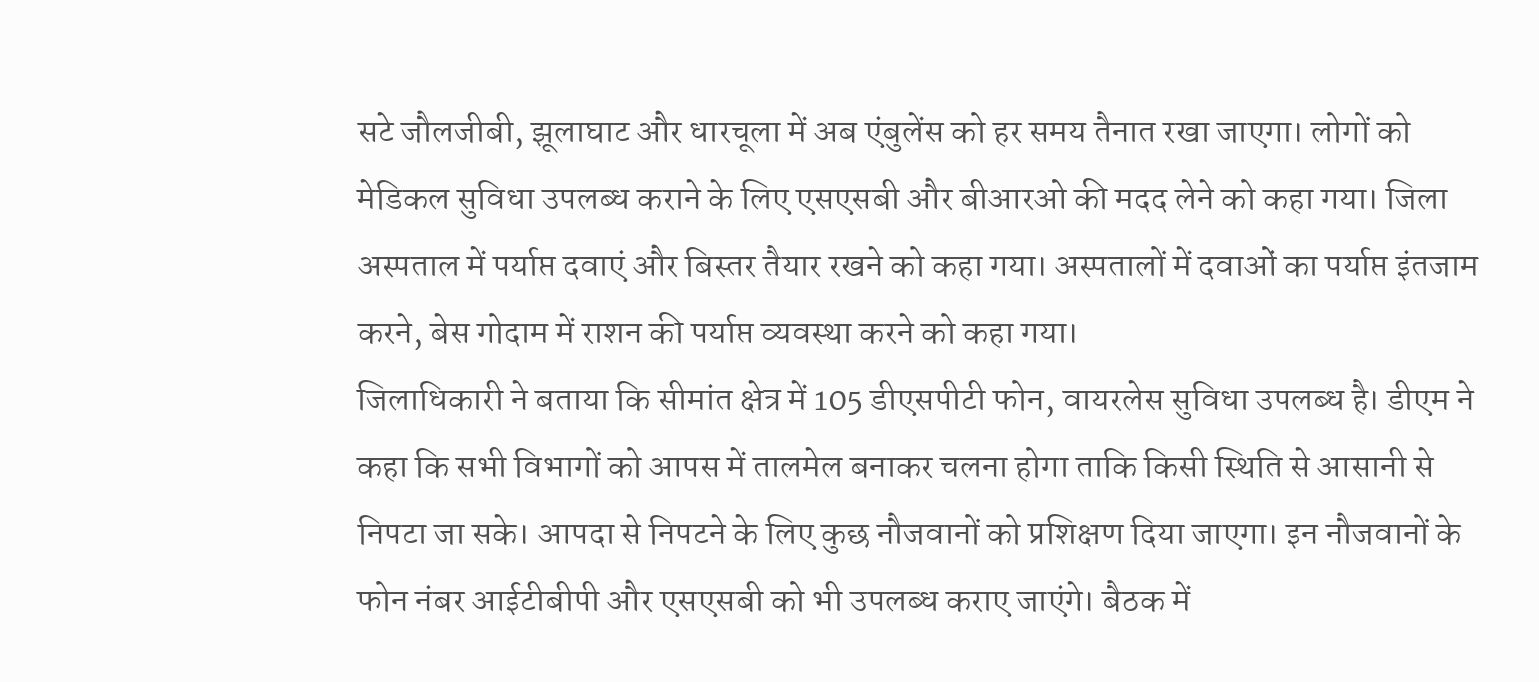सटे जौलजीबी, झूलाघाट और धारचूला में अब एंबुलेंस को हर समय तैनात रखा जाएगा। लोगों को मेडिकल सुविधा उपलब्ध कराने के लिए एसएसबी और बीआरओ की मदद लेने को कहा गया। जिला अस्पताल में पर्याप्त दवाएं और बिस्तर तैयार रखने को कहा गया। अस्पतालों में दवाओं का पर्याप्त इंतजाम करने, बेस गोदाम में राशन की पर्याप्त व्यवस्था करने को कहा गया।
जिलाधिकारी ने बताया कि सीमांत क्षेत्र में 105 डीएसपीटी फोन, वायरलेस सुविधा उपलब्ध है। डीएम ने कहा कि सभी विभागों को आपस में तालमेल बनाकर चलना होगा ताकि किसी स्थिति से आसानी से निपटा जा सके। आपदा से निपटने के लिए कुछ नौजवानों को प्रशिक्षण दिया जाएगा। इन नौजवानों के फोन नंबर आईटीबीपी और एसएसबी को भी उपलब्ध कराए जाएंगे। बैठक में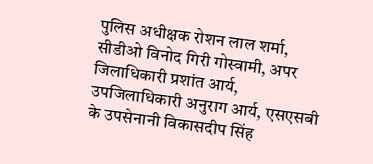पुलिस अधीक्षक रोशन लाल शर्मा, सीडीओ विनोद गिरी गोस्वामी, अपर जिलाधिकारी प्रशांत आर्य, उपजिलाधिकारी अनुराग आर्य, एसएसबी के उपसेनानी विकासदीप सिंह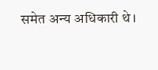समेत अन्य अधिकारी थे।